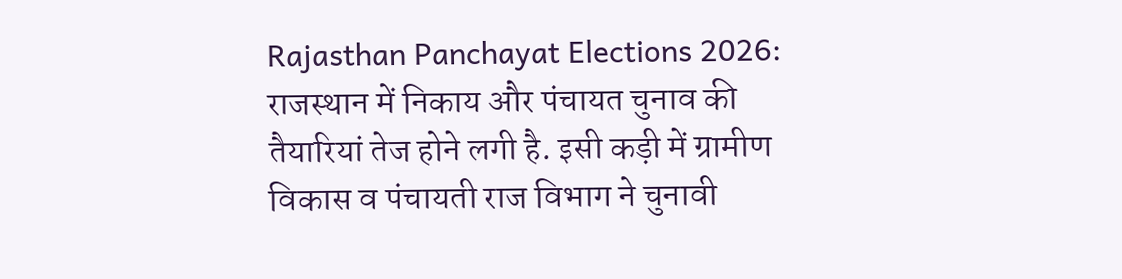Rajasthan Panchayat Elections 2026: राजस्थान में निकाय और पंचायत चुनाव की तैयारियां तेज होने लगी है. इसी कड़ी में ग्रामीण विकास व पंचायती राज विभाग ने चुनावी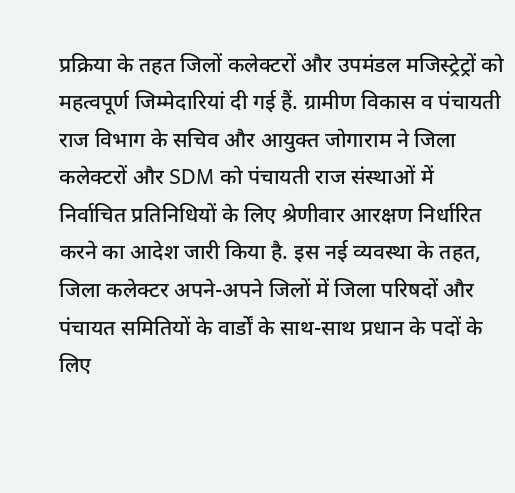प्रक्रिया के तहत जिलों कलेक्टरों और उपमंडल मजिस्ट्रेट्रों को महत्वपूर्ण जिम्मेदारियां दी गई हैं. ग्रामीण विकास व पंचायती राज विभाग के सचिव और आयुक्त जोगाराम ने जिला कलेक्टरों और SDM को पंचायती राज संस्थाओं में निर्वाचित प्रतिनिधियों के लिए श्रेणीवार आरक्षण निर्धारित करने का आदेश जारी किया है. इस नई व्यवस्था के तहत, जिला कलेक्टर अपने-अपने जिलों में जिला परिषदों और पंचायत समितियों के वार्डों के साथ-साथ प्रधान के पदों के लिए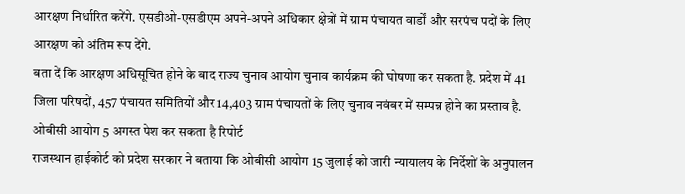आरक्षण निर्धारित करेंगे. एसडीओ-एसडीएम अपने-अपने अधिकार क्षेत्रों में ग्राम पंचायत वार्डों और सरपंच पदों के लिए आरक्षण को अंतिम रूप देंगे.
बता दें कि आरक्षण अधिसूचित होने के बाद राज्य चुनाव आयोग चुनाव कार्यक्रम की घोषणा कर सकता है. प्रदेश में 41 जिला परिषदों, 457 पंचायत समितियों और 14,403 ग्राम पंचायतों के लिए चुनाव नवंबर में सम्पन्न होने का प्रस्ताव है.
ओबीसी आयोग 5 अगस्त पेश कर सकता है रिपोर्ट
राजस्थान हाईकोर्ट को प्रदेश सरकार ने बताया कि ओबीसी आयोग 15 जुलाई को जारी न्यायालय के निर्देशों के अनुपालन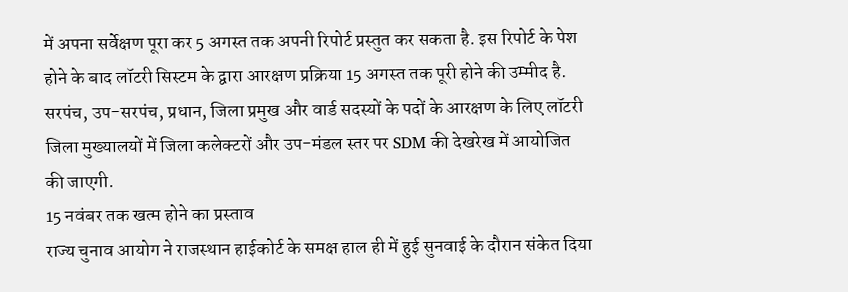में अपना सर्वेक्षण पूरा कर 5 अगस्त तक अपनी रिपोर्ट प्रस्तुत कर सकता है. इस रिपोर्ट के पेश होने के बाद लॉटरी सिस्टम के द्वारा आरक्षण प्रक्रिया 15 अगस्त तक पूरी होने की उम्मीद है. सरपंच, उप-सरपंच, प्रधान, जिला प्रमुख और वार्ड सदस्यों के पदों के आरक्षण के लिए लॉटरी जिला मुख्यालयों में जिला कलेक्टरों और उप-मंडल स्तर पर SDM की देखरेख में आयोजित की जाएगी.
15 नवंबर तक खत्म होने का प्रस्ताव
राज्य चुनाव आयोग ने राजस्थान हाईकोर्ट के समक्ष हाल ही में हुई सुनवाई के दौरान संकेत दिया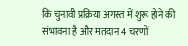कि चुनावी प्रक्रिया अगस्त में शुरू होने की संभावना है और मतदान 4 चरणों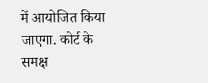में आयोजित किया जाएगा. कोर्ट के समक्ष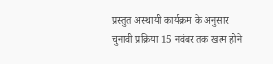प्रस्तुत अस्थायी कार्यक्रम के अनुसार चुनावी प्रक्रिया 15 नवंबर तक खत्म होने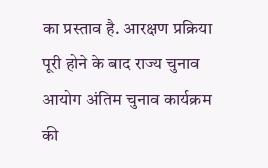का प्रस्ताव है. आरक्षण प्रक्रिया पूरी होने के बाद राज्य चुनाव आयोग अंतिम चुनाव कार्यक्रम की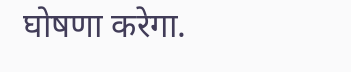घोषणा करेगा.